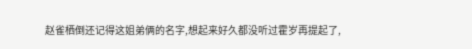赵雀栖倒还记得这姐弟俩的名字,想起来好久都没听过霍岁再提起了,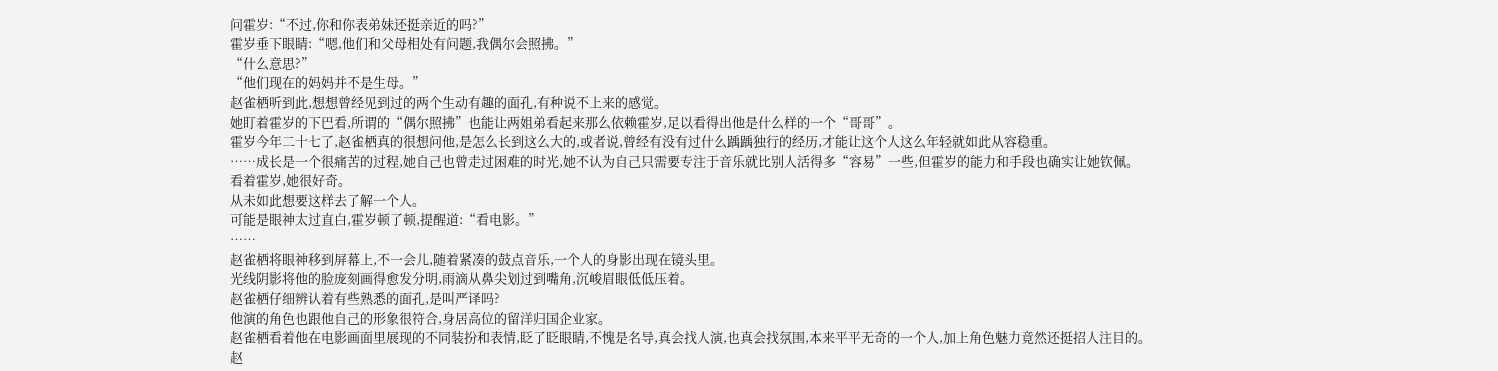问霍岁:“不过,你和你表弟妹还挺亲近的吗?”
霍岁垂下眼睛:“嗯,他们和父母相处有问题,我偶尔会照拂。”
“什么意思?”
“他们现在的妈妈并不是生母。”
赵雀栖听到此,想想曾经见到过的两个生动有趣的面孔,有种说不上来的感觉。
她盯着霍岁的下巴看,所谓的“偶尔照拂”也能让两姐弟看起来那么依赖霍岁,足以看得出他是什么样的一个“哥哥”。
霍岁今年二十七了,赵雀栖真的很想问他,是怎么长到这么大的,或者说,曾经有没有过什么踽踽独行的经历,才能让这个人这么年轻就如此从容稳重。
……成长是一个很痛苦的过程,她自己也曾走过困难的时光,她不认为自己只需要专注于音乐就比别人活得多“容易”一些,但霍岁的能力和手段也确实让她钦佩。
看着霍岁,她很好奇。
从未如此想要这样去了解一个人。
可能是眼神太过直白,霍岁顿了顿,提醒道:“看电影。”
……
赵雀栖将眼神移到屏幕上,不一会儿,随着紧凑的鼓点音乐,一个人的身影出现在镜头里。
光线阴影将他的脸庞刻画得愈发分明,雨滴从鼻尖划过到嘴角,沉峻眉眼低低压着。
赵雀栖仔细辨认着有些熟悉的面孔,是叫严译吗?
他演的角色也跟他自己的形象很符合,身居高位的留洋归国企业家。
赵雀栖看着他在电影画面里展现的不同装扮和表情,眨了眨眼睛,不愧是名导,真会找人演,也真会找氛围,本来平平无奇的一个人,加上角色魅力竟然还挺招人注目的。
赵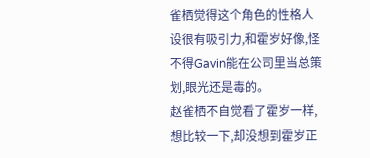雀栖觉得这个角色的性格人设很有吸引力,和霍岁好像,怪不得Gavin能在公司里当总策划,眼光还是毒的。
赵雀栖不自觉看了霍岁一样,想比较一下,却没想到霍岁正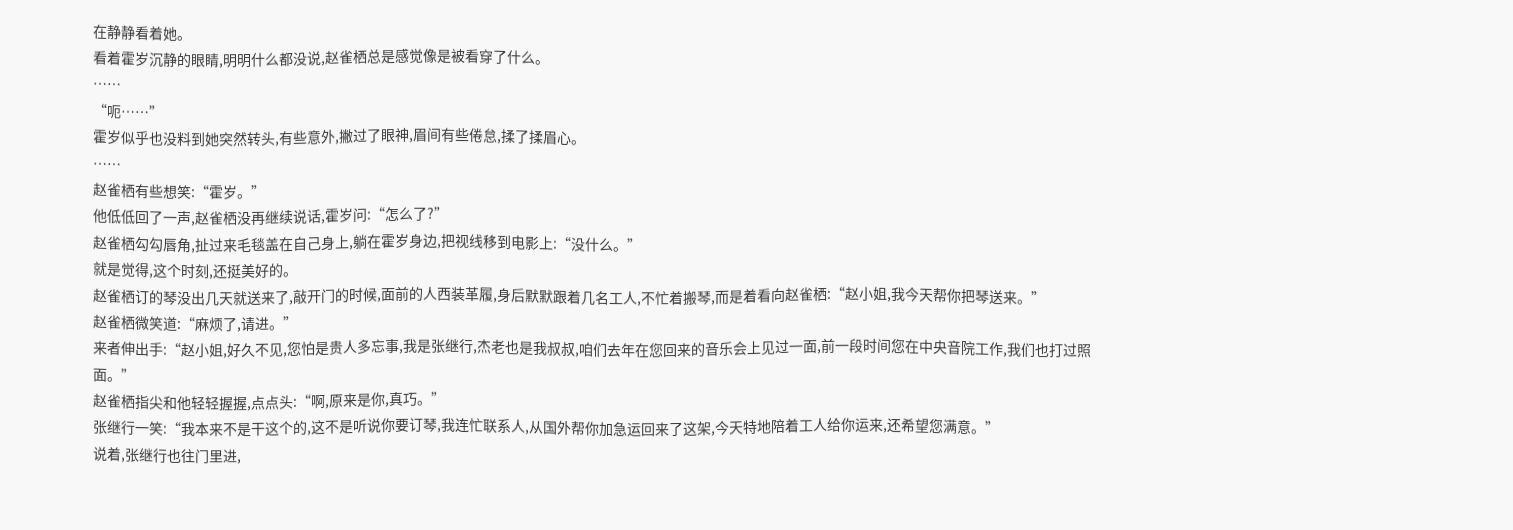在静静看着她。
看着霍岁沉静的眼睛,明明什么都没说,赵雀栖总是感觉像是被看穿了什么。
……
“呃……”
霍岁似乎也没料到她突然转头,有些意外,撇过了眼神,眉间有些倦怠,揉了揉眉心。
……
赵雀栖有些想笑:“霍岁。”
他低低回了一声,赵雀栖没再继续说话,霍岁问:“怎么了?”
赵雀栖勾勾唇角,扯过来毛毯盖在自己身上,躺在霍岁身边,把视线移到电影上:“没什么。”
就是觉得,这个时刻,还挺美好的。
赵雀栖订的琴没出几天就送来了,敲开门的时候,面前的人西装革履,身后默默跟着几名工人,不忙着搬琴,而是着看向赵雀栖:“赵小姐,我今天帮你把琴送来。”
赵雀栖微笑道:“麻烦了,请进。”
来者伸出手:“赵小姐,好久不见,您怕是贵人多忘事,我是张继行,杰老也是我叔叔,咱们去年在您回来的音乐会上见过一面,前一段时间您在中央音院工作,我们也打过照面。”
赵雀栖指尖和他轻轻握握,点点头:“啊,原来是你,真巧。”
张继行一笑:“我本来不是干这个的,这不是听说你要订琴,我连忙联系人,从国外帮你加急运回来了这架,今天特地陪着工人给你运来,还希望您满意。”
说着,张继行也往门里进,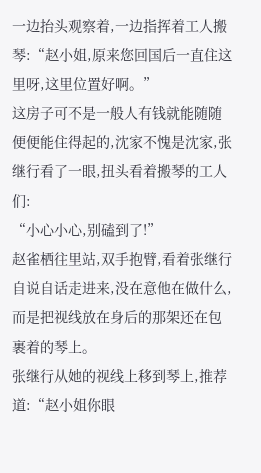一边抬头观察着,一边指挥着工人搬琴:“赵小姐,原来您回国后一直住这里呀,这里位置好啊。”
这房子可不是一般人有钱就能随随便便能住得起的,沈家不愧是沈家,张继行看了一眼,扭头看着搬琴的工人们:
“小心小心,别磕到了!”
赵雀栖往里站,双手抱臂,看着张继行自说自话走进来,没在意他在做什么,而是把视线放在身后的那架还在包裹着的琴上。
张继行从她的视线上移到琴上,推荐道:“赵小姐你眼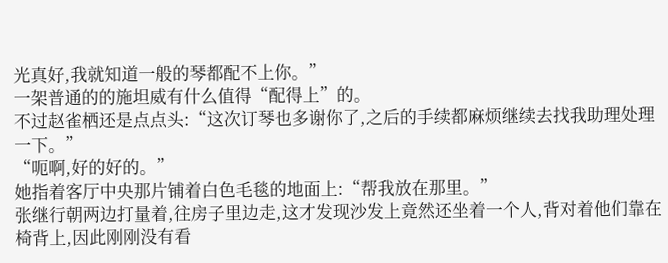光真好,我就知道一般的琴都配不上你。”
一架普通的的施坦威有什么值得“配得上”的。
不过赵雀栖还是点点头:“这次订琴也多谢你了,之后的手续都麻烦继续去找我助理处理一下。”
“呃啊,好的好的。”
她指着客厅中央那片铺着白色毛毯的地面上:“帮我放在那里。”
张继行朝两边打量着,往房子里边走,这才发现沙发上竟然还坐着一个人,背对着他们靠在椅背上,因此刚刚没有看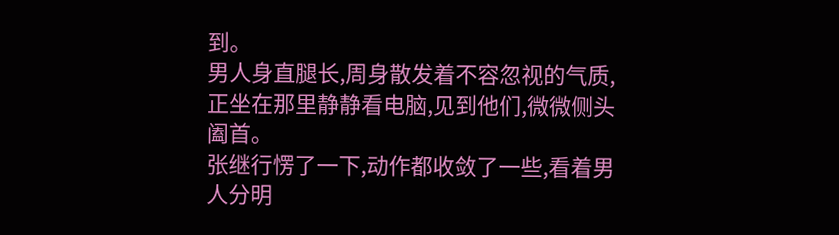到。
男人身直腿长,周身散发着不容忽视的气质,正坐在那里静静看电脑,见到他们,微微侧头阖首。
张继行愣了一下,动作都收敛了一些,看着男人分明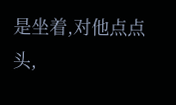是坐着,对他点点头,